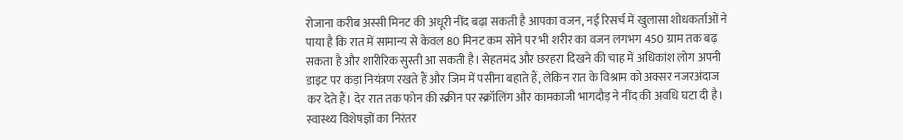रोजाना करीब अस्सी मिनट की अधूरी नींद बढ़ा सकती है आपका वजन, नई रिसर्च में खुलासा शोधकर्ताओं ने पाया है कि रात में सामान्य से केवल 80 मिनट कम सोने पर भी शरीर का वजन लगभग 450 ग्राम तक बढ़ सकता है और शारीरिक सुस्ती आ सकती है। सेहतमंद और छरहरा दिखने की चाह में अधिकांश लोग अपनी डाइट पर कड़ा नियंत्रण रखते हैं और जिम में पसीना बहाते हैं, लेकिन रात के विश्राम को अक्सर नजरअंदाज कर देते हैं। देर रात तक फोन की स्क्रीन पर स्क्रॉलिंग और कामकाजी भागदौड़ ने नींद की अवधि घटा दी है। स्वास्थ्य विशेषज्ञों का निरंतर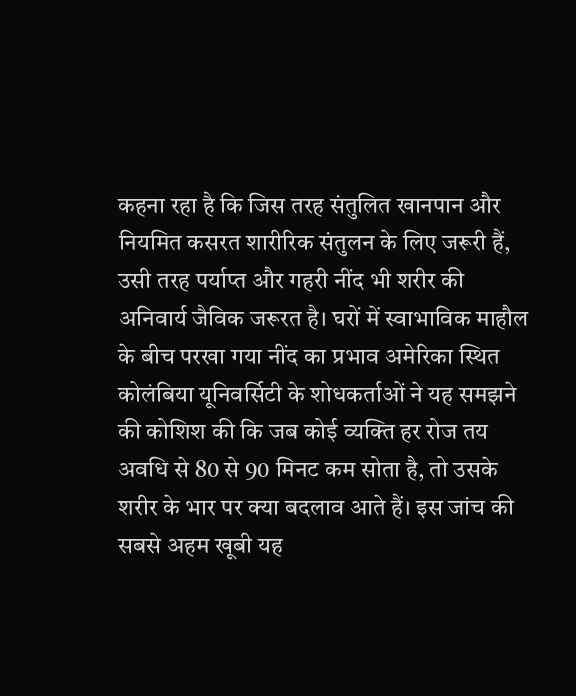कहना रहा है कि जिस तरह संतुलित खानपान और नियमित कसरत शारीरिक संतुलन के लिए जरूरी हैं, उसी तरह पर्याप्त और गहरी नींद भी शरीर की अनिवार्य जैविक जरूरत है। घरों में स्वाभाविक माहौल के बीच परखा गया नींद का प्रभाव अमेरिका स्थित कोलंबिया यूनिवर्सिटी के शोधकर्ताओं ने यह समझने की कोशिश की कि जब कोई व्यक्ति हर रोज तय अवधि से 80 से 90 मिनट कम सोता है, तो उसके शरीर के भार पर क्या बदलाव आते हैं। इस जांच की सबसे अहम खूबी यह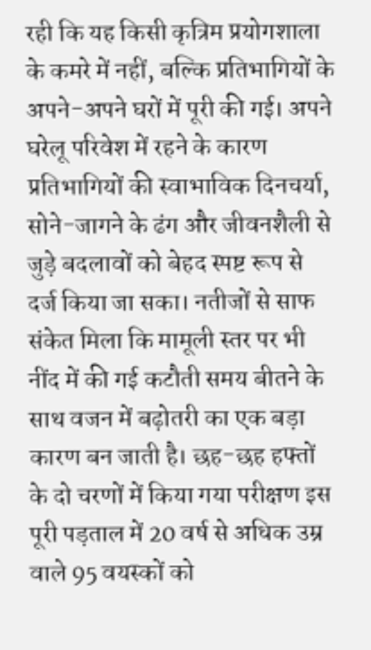रही कि यह किसी कृत्रिम प्रयोगशाला के कमरे में नहीं, बल्कि प्रतिभागियों के अपने-अपने घरों में पूरी की गई। अपने घरेलू परिवेश में रहने के कारण प्रतिभागियों की स्वाभाविक दिनचर्या, सोने-जागने के ढंग और जीवनशैली से जुड़े बदलावों को बेहद स्पष्ट रूप से दर्ज किया जा सका। नतीजों से साफ संकेत मिला कि मामूली स्तर पर भी नींद में की गई कटौती समय बीतने के साथ वजन में बढ़ोतरी का एक बड़ा कारण बन जाती है। छह-छह हफ्तों के दो चरणों में किया गया परीक्षण इस पूरी पड़ताल में 20 वर्ष से अधिक उम्र वाले 95 वयस्कों को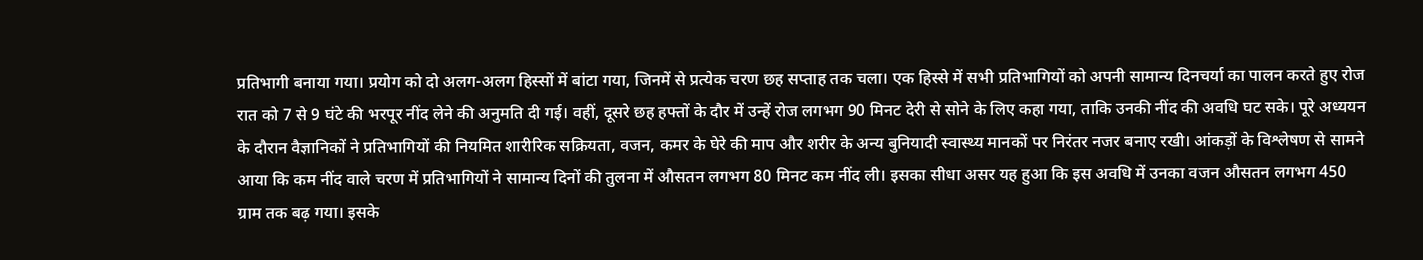प्रतिभागी बनाया गया। प्रयोग को दो अलग-अलग हिस्सों में बांटा गया, जिनमें से प्रत्येक चरण छह सप्ताह तक चला। एक हिस्से में सभी प्रतिभागियों को अपनी सामान्य दिनचर्या का पालन करते हुए रोज रात को 7 से 9 घंटे की भरपूर नींद लेने की अनुमति दी गई। वहीं, दूसरे छह हफ्तों के दौर में उन्हें रोज लगभग 90 मिनट देरी से सोने के लिए कहा गया, ताकि उनकी नींद की अवधि घट सके। पूरे अध्ययन के दौरान वैज्ञानिकों ने प्रतिभागियों की नियमित शारीरिक सक्रियता, वजन, कमर के घेरे की माप और शरीर के अन्य बुनियादी स्वास्थ्य मानकों पर निरंतर नजर बनाए रखी। आंकड़ों के विश्लेषण से सामने आया कि कम नींद वाले चरण में प्रतिभागियों ने सामान्य दिनों की तुलना में औसतन लगभग 80 मिनट कम नींद ली। इसका सीधा असर यह हुआ कि इस अवधि में उनका वजन औसतन लगभग 450 ग्राम तक बढ़ गया। इसके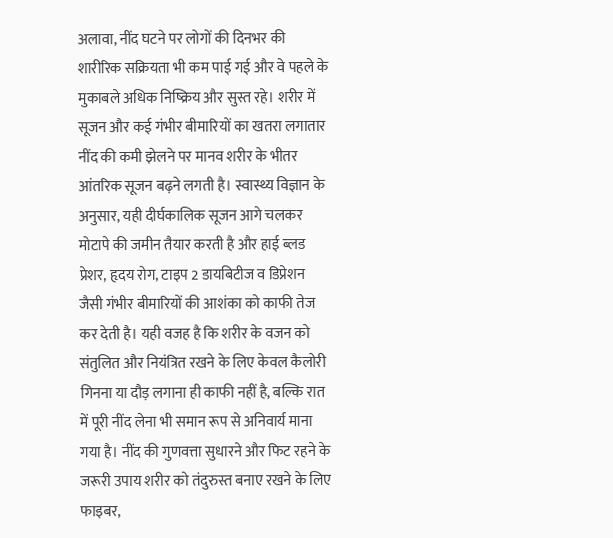अलावा, नींद घटने पर लोगों की दिनभर की शारीरिक सक्रियता भी कम पाई गई और वे पहले के मुकाबले अधिक निष्क्रिय और सुस्त रहे। शरीर में सूजन और कई गंभीर बीमारियों का खतरा लगातार नींद की कमी झेलने पर मानव शरीर के भीतर आंतरिक सूजन बढ़ने लगती है। स्वास्थ्य विज्ञान के अनुसार, यही दीर्घकालिक सूजन आगे चलकर मोटापे की जमीन तैयार करती है और हाई ब्लड प्रेशर, हृदय रोग, टाइप 2 डायबिटीज व डिप्रेशन जैसी गंभीर बीमारियों की आशंका को काफी तेज कर देती है। यही वजह है कि शरीर के वजन को संतुलित और नियंत्रित रखने के लिए केवल कैलोरी गिनना या दौड़ लगाना ही काफी नहीं है, बल्कि रात में पूरी नींद लेना भी समान रूप से अनिवार्य माना गया है। नींद की गुणवत्ता सुधारने और फिट रहने के जरूरी उपाय शरीर को तंदुरुस्त बनाए रखने के लिए फाइबर,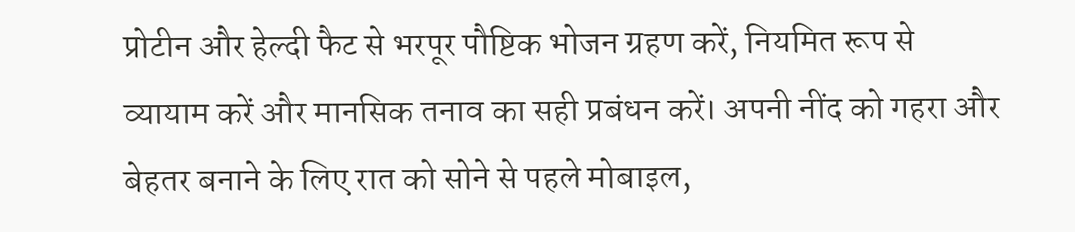प्रोटीन और हेल्दी फैट से भरपूर पौष्टिक भोजन ग्रहण करें, नियमित रूप से व्यायाम करें और मानसिक तनाव का सही प्रबंधन करें। अपनी नींद को गहरा और बेहतर बनाने के लिए रात को सोने से पहले मोबाइल,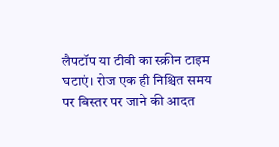लैपटॉप या टीवी का स्क्रीन टाइम घटाएं। रोज एक ही निश्चित समय पर बिस्तर पर जाने की आदत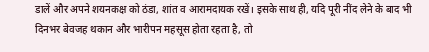डालें और अपने शयनकक्ष को ठंडा, शांत व आरामदायक रखें। इसके साथ ही, यदि पूरी नींद लेने के बाद भी दिनभर बेवजह थकान और भारीपन महसूस होता रहता है, तो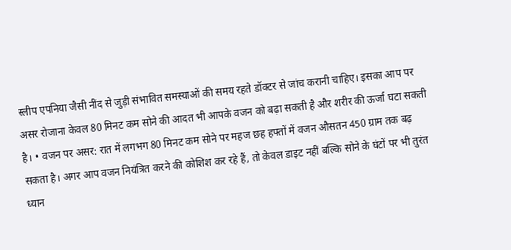स्लीप एपनिया जैसी नींद से जुड़ी संभावित समस्याओं की समय रहते डॉक्टर से जांच करानी चाहिए। इसका आप पर असर रोजाना केवल 80 मिनट कम सोने की आदत भी आपके वजन को बढ़ा सकती है और शरीर की ऊर्जा घटा सकती है। • वजन पर असर: रात में लगभग 80 मिनट कम सोने पर महज छह हफ्तों में वजन औसतन 450 ग्राम तक बढ़ सकता है। अगर आप वजन नियंत्रित करने की कोशिश कर रहे हैं, तो केवल डाइट नहीं बल्कि सोने के घंटों पर भी तुरंत ध्यान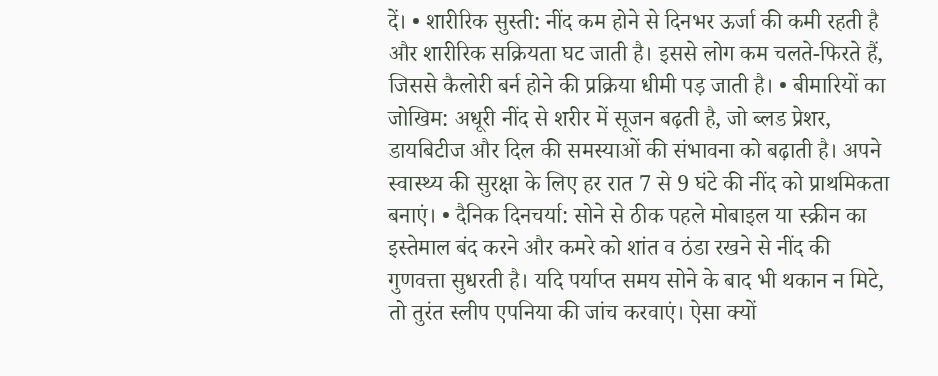दें। • शारीरिक सुस्ती: नींद कम होने से दिनभर ऊर्जा की कमी रहती है और शारीरिक सक्रियता घट जाती है। इससे लोग कम चलते-फिरते हैं, जिससे कैलोरी बर्न होने की प्रक्रिया धीमी पड़ जाती है। • बीमारियों का जोखिम: अधूरी नींद से शरीर में सूजन बढ़ती है, जो ब्लड प्रेशर, डायबिटीज और दिल की समस्याओं की संभावना को बढ़ाती है। अपने स्वास्थ्य की सुरक्षा के लिए हर रात 7 से 9 घंटे की नींद को प्राथमिकता बनाएं। • दैनिक दिनचर्या: सोने से ठीक पहले मोबाइल या स्क्रीन का इस्तेमाल बंद करने और कमरे को शांत व ठंडा रखने से नींद की गुणवत्ता सुधरती है। यदि पर्याप्त समय सोने के बाद भी थकान न मिटे, तो तुरंत स्लीप एपनिया की जांच करवाएं। ऐसा क्यों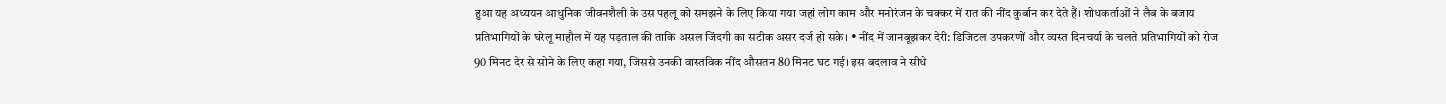हुआ यह अध्ययन आधुनिक जीवनशैली के उस पहलू को समझने के लिए किया गया जहां लोग काम और मनोरंजन के चक्कर में रात की नींद कुर्बान कर देते हैं। शोधकर्ताओं ने लैब के बजाय प्रतिभागियों के घरेलू माहौल में यह पड़ताल की ताकि असल जिंदगी का सटीक असर दर्ज हो सके। • नींद में जानबूझकर देरी: डिजिटल उपकरणों और व्यस्त दिनचर्या के चलते प्रतिभागियों को रोज 90 मिनट देर से सोने के लिए कहा गया, जिससे उनकी वास्तविक नींद औसतन 80 मिनट घट गई। इस बदलाव ने सीधे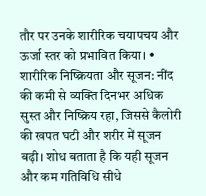तौर पर उनके शारीरिक चयापचय और ऊर्जा स्तर को प्रभावित किया। • शारीरिक निष्क्रियता और सूजन: नींद की कमी से व्यक्ति दिनभर अधिक सुस्त और निष्क्रिय रहा, जिससे कैलोरी की खपत घटी और शरीर में सूजन बढ़ी। शोध बताता है कि यही सूजन और कम गतिविधि सीधे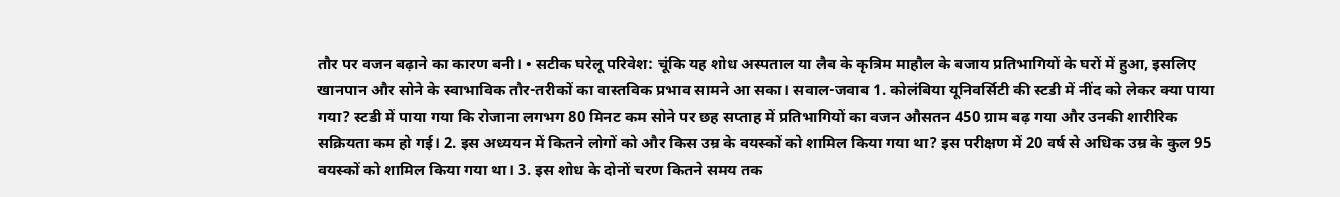तौर पर वजन बढ़ाने का कारण बनी। • सटीक घरेलू परिवेश: चूंकि यह शोध अस्पताल या लैब के कृत्रिम माहौल के बजाय प्रतिभागियों के घरों में हुआ, इसलिए खानपान और सोने के स्वाभाविक तौर-तरीकों का वास्तविक प्रभाव सामने आ सका। सवाल-जवाब 1. कोलंबिया यूनिवर्सिटी की स्टडी में नींद को लेकर क्या पाया गया? स्टडी में पाया गया कि रोजाना लगभग 80 मिनट कम सोने पर छह सप्ताह में प्रतिभागियों का वजन औसतन 450 ग्राम बढ़ गया और उनकी शारीरिक सक्रियता कम हो गई। 2. इस अध्ययन में कितने लोगों को और किस उम्र के वयस्कों को शामिल किया गया था? इस परीक्षण में 20 वर्ष से अधिक उम्र के कुल 95 वयस्कों को शामिल किया गया था। 3. इस शोध के दोनों चरण कितने समय तक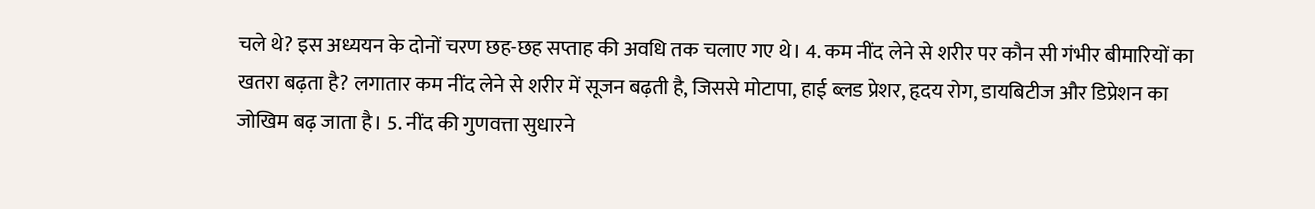चले थे? इस अध्ययन के दोनों चरण छह-छह सप्ताह की अवधि तक चलाए गए थे। 4. कम नींद लेने से शरीर पर कौन सी गंभीर बीमारियों का खतरा बढ़ता है? लगातार कम नींद लेने से शरीर में सूजन बढ़ती है, जिससे मोटापा, हाई ब्लड प्रेशर, हृदय रोग, डायबिटीज और डिप्रेशन का जोखिम बढ़ जाता है। 5. नींद की गुणवत्ता सुधारने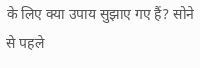के लिए क्या उपाय सुझाए गए हैं? सोने से पहले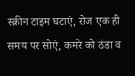स्क्रीन टाइम घटाएं, रोज एक ही समय पर सोएं, कमरे को ठंडा व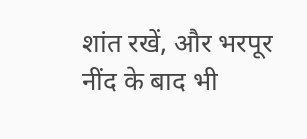शांत रखें, और भरपूर नींद के बाद भी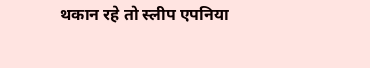थकान रहे तो स्लीप एपनिया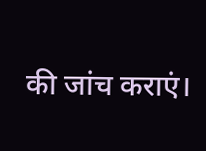की जांच कराएं।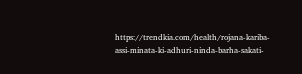https://trendkia.com/health/rojana-kariba-assi-minata-ki-adhuri-ninda-barha-sakati-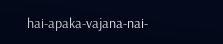hai-apaka-vajana-nai-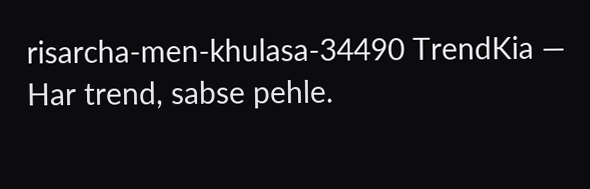risarcha-men-khulasa-34490 TrendKia — Har trend, sabse pehle.